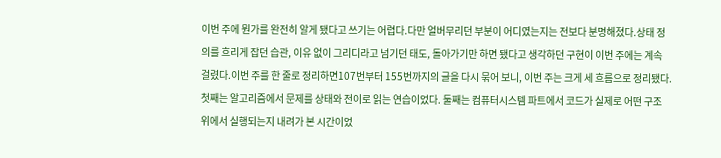이번 주에 뭔가를 완전히 알게 됐다고 쓰기는 어렵다.다만 얼버무리던 부분이 어디였는지는 전보다 분명해졌다.상태 정의를 흐리게 잡던 습관, 이유 없이 그리디라고 넘기던 태도, 돌아가기만 하면 됐다고 생각하던 구현이 이번 주에는 계속 걸렸다.이번 주를 한 줄로 정리하면107번부터 155번까지의 글을 다시 묶어 보니, 이번 주는 크게 세 흐름으로 정리됐다. 첫째는 알고리즘에서 문제를 상태와 전이로 읽는 연습이었다. 둘째는 컴퓨터시스템 파트에서 코드가 실제로 어떤 구조 위에서 실행되는지 내려가 본 시간이었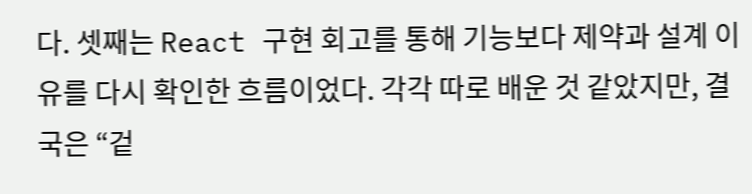다. 셋째는 React 구현 회고를 통해 기능보다 제약과 설계 이유를 다시 확인한 흐름이었다. 각각 따로 배운 것 같았지만, 결국은 “겉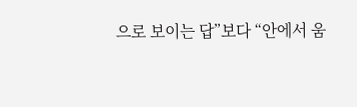으로 보이는 답”보다 “안에서 움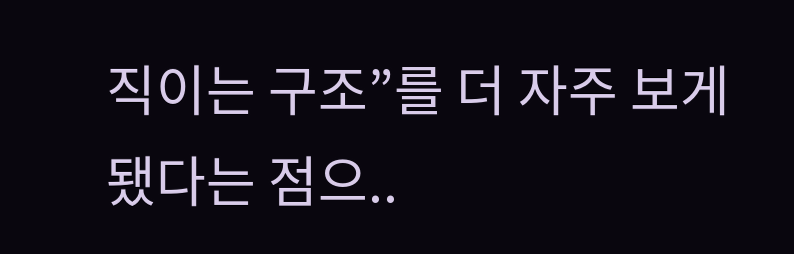직이는 구조”를 더 자주 보게 됐다는 점으..